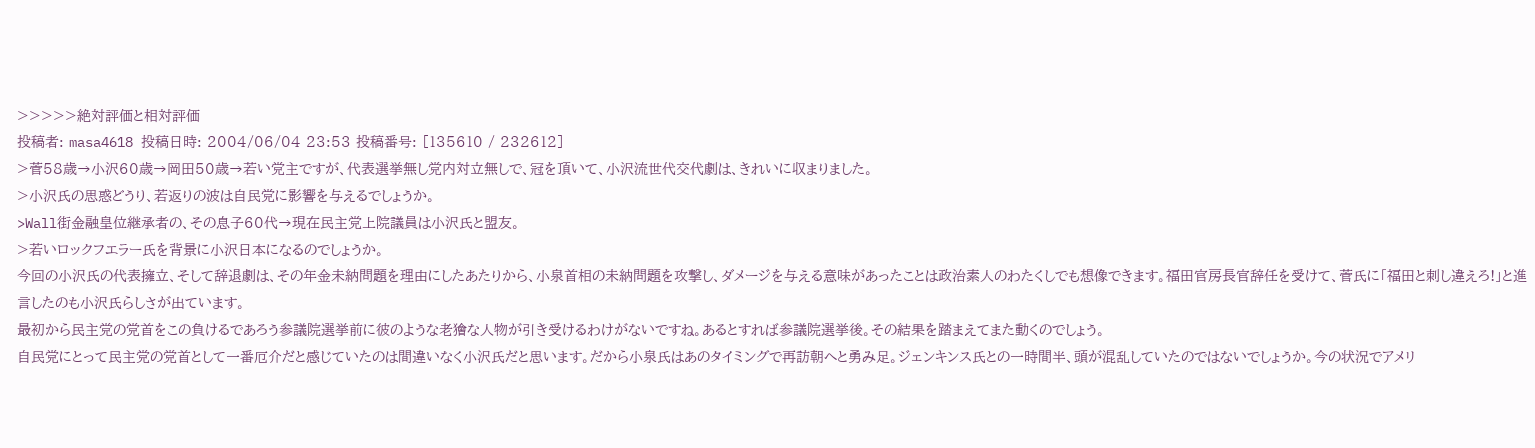>>>>>絶対評価と相対評価
投稿者: masa4618 投稿日時: 2004/06/04 23:53 投稿番号: [135610 / 232612]
>菅58歳→小沢60歳→岡田50歳→若い党主ですが、代表選挙無し党内対立無しで、冠を頂いて、小沢流世代交代劇は、きれいに収まりました。
>小沢氏の思惑どうり、若返りの波は自民党に影響を与えるでしょうか。
>Wall街金融皇位継承者の、その息子60代→現在民主党上院議員は小沢氏と盟友。
>若いロックフエラー氏を背景に小沢日本になるのでしょうか。
今回の小沢氏の代表擁立、そして辞退劇は、その年金未納問題を理由にしたあたりから、小泉首相の未納問題を攻撃し、ダメージを与える意味があったことは政治素人のわたくしでも想像できます。福田官房長官辞任を受けて、菅氏に「福田と刺し違えろ!」と進言したのも小沢氏らしさが出ています。
最初から民主党の党首をこの負けるであろう参議院選挙前に彼のような老獪な人物が引き受けるわけがないですね。あるとすれば参議院選挙後。その結果を踏まえてまた動くのでしょう。
自民党にとって民主党の党首として一番厄介だと感じていたのは間違いなく小沢氏だと思います。だから小泉氏はあのタイミングで再訪朝へと勇み足。ジェンキンス氏との一時間半、頭が混乱していたのではないでしょうか。今の状況でアメリ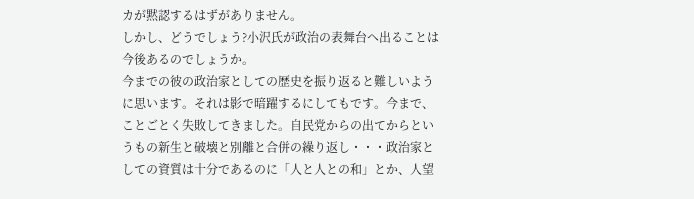カが黙認するはずがありません。
しかし、どうでしょう?小沢氏が政治の表舞台へ出ることは今後あるのでしょうか。
今までの彼の政治家としての歴史を振り返ると難しいように思います。それは影で暗躍するにしてもです。今まで、ことごとく失敗してきました。自民党からの出てからというもの新生と破壊と別離と合併の繰り返し・・・政治家としての資質は十分であるのに「人と人との和」とか、人望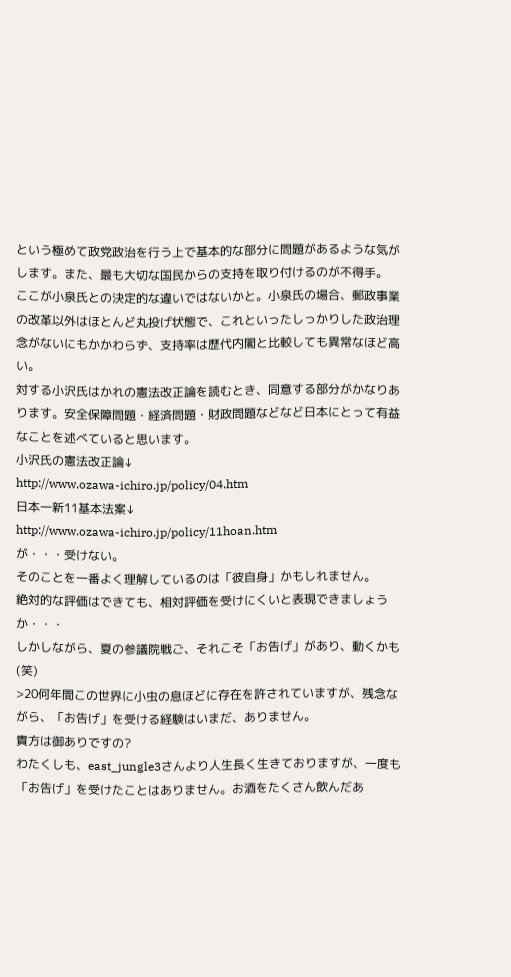という極めて政党政治を行う上で基本的な部分に問題があるような気がします。また、最も大切な国民からの支持を取り付けるのが不得手。
ここが小泉氏との決定的な違いではないかと。小泉氏の場合、郵政事業の改革以外はほとんど丸投げ状態で、これといったしっかりした政治理念がないにもかかわらず、支持率は歴代内閣と比較しても異常なほど高い。
対する小沢氏はかれの憲法改正論を読むとき、同意する部分がかなりあります。安全保障問題・経済問題・財政問題などなど日本にとって有益なことを述べていると思います。
小沢氏の憲法改正論↓
http://www.ozawa-ichiro.jp/policy/04.htm
日本一新11基本法案↓
http://www.ozawa-ichiro.jp/policy/11hoan.htm
が・・・受けない。
そのことを一番よく理解しているのは「彼自身」かもしれません。
絶対的な評価はできても、相対評価を受けにくいと表現できましょうか・・・
しかしながら、夏の参議院戦ご、それこそ「お告げ」があり、動くかも(笑)
>20何年間この世界に小虫の息ほどに存在を許されていますが、残念ながら、「お告げ」を受ける経験はいまだ、ありません。
貴方は御ありですの?
わたくしも、east_jungle3さんより人生長く生きておりますが、一度も「お告げ」を受けたことはありません。お酒をたくさん飲んだあ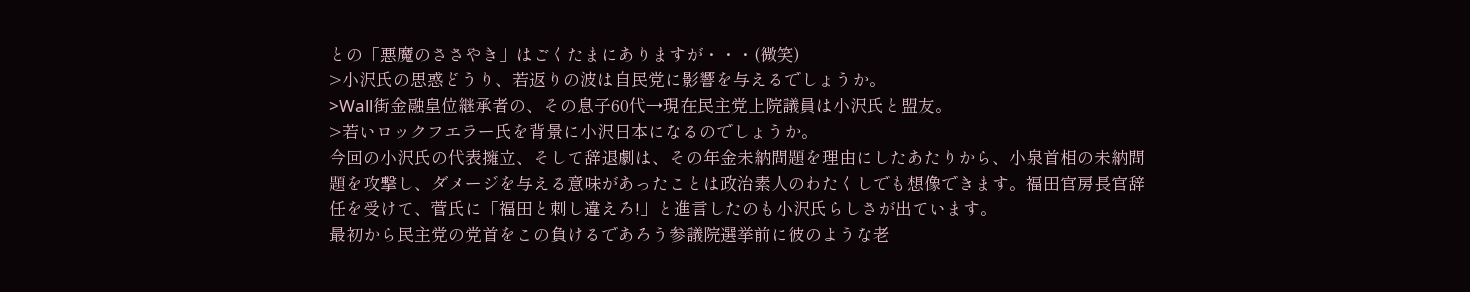との「悪魔のささやき」はごくたまにありますが・・・(微笑)
>小沢氏の思惑どうり、若返りの波は自民党に影響を与えるでしょうか。
>Wall街金融皇位継承者の、その息子60代→現在民主党上院議員は小沢氏と盟友。
>若いロックフエラー氏を背景に小沢日本になるのでしょうか。
今回の小沢氏の代表擁立、そして辞退劇は、その年金未納問題を理由にしたあたりから、小泉首相の未納問題を攻撃し、ダメージを与える意味があったことは政治素人のわたくしでも想像できます。福田官房長官辞任を受けて、菅氏に「福田と刺し違えろ!」と進言したのも小沢氏らしさが出ています。
最初から民主党の党首をこの負けるであろう参議院選挙前に彼のような老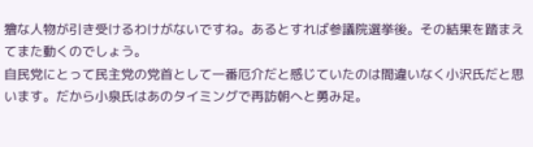獪な人物が引き受けるわけがないですね。あるとすれば参議院選挙後。その結果を踏まえてまた動くのでしょう。
自民党にとって民主党の党首として一番厄介だと感じていたのは間違いなく小沢氏だと思います。だから小泉氏はあのタイミングで再訪朝へと勇み足。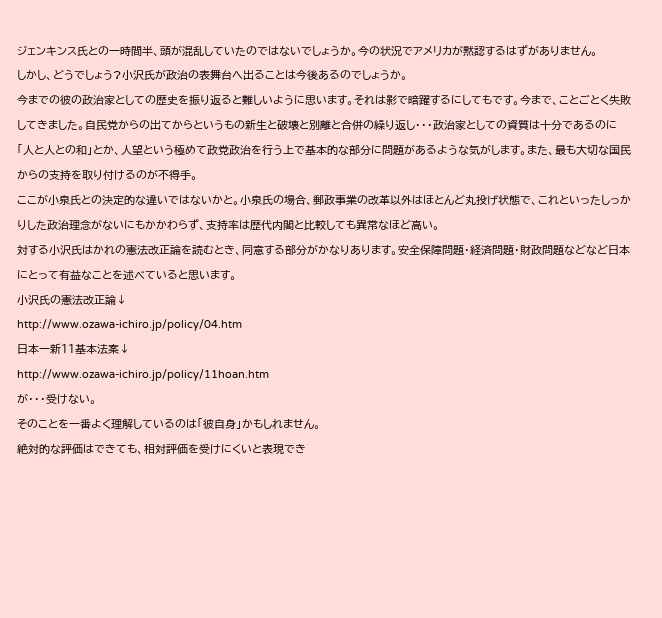ジェンキンス氏との一時間半、頭が混乱していたのではないでしょうか。今の状況でアメリカが黙認するはずがありません。
しかし、どうでしょう?小沢氏が政治の表舞台へ出ることは今後あるのでしょうか。
今までの彼の政治家としての歴史を振り返ると難しいように思います。それは影で暗躍するにしてもです。今まで、ことごとく失敗してきました。自民党からの出てからというもの新生と破壊と別離と合併の繰り返し・・・政治家としての資質は十分であるのに「人と人との和」とか、人望という極めて政党政治を行う上で基本的な部分に問題があるような気がします。また、最も大切な国民からの支持を取り付けるのが不得手。
ここが小泉氏との決定的な違いではないかと。小泉氏の場合、郵政事業の改革以外はほとんど丸投げ状態で、これといったしっかりした政治理念がないにもかかわらず、支持率は歴代内閣と比較しても異常なほど高い。
対する小沢氏はかれの憲法改正論を読むとき、同意する部分がかなりあります。安全保障問題・経済問題・財政問題などなど日本にとって有益なことを述べていると思います。
小沢氏の憲法改正論↓
http://www.ozawa-ichiro.jp/policy/04.htm
日本一新11基本法案↓
http://www.ozawa-ichiro.jp/policy/11hoan.htm
が・・・受けない。
そのことを一番よく理解しているのは「彼自身」かもしれません。
絶対的な評価はできても、相対評価を受けにくいと表現でき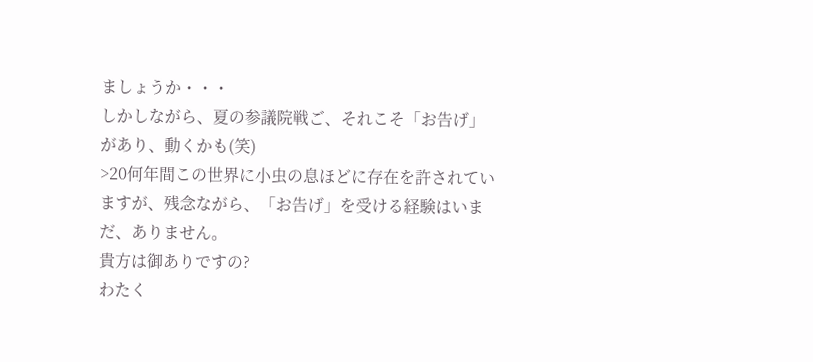ましょうか・・・
しかしながら、夏の参議院戦ご、それこそ「お告げ」があり、動くかも(笑)
>20何年間この世界に小虫の息ほどに存在を許されていますが、残念ながら、「お告げ」を受ける経験はいまだ、ありません。
貴方は御ありですの?
わたく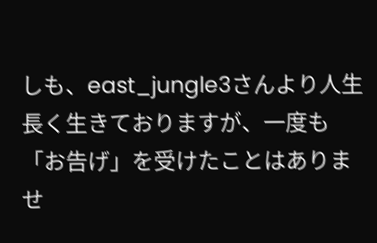しも、east_jungle3さんより人生長く生きておりますが、一度も「お告げ」を受けたことはありませ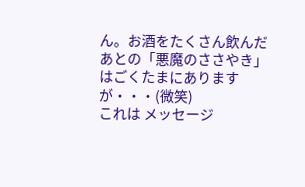ん。お酒をたくさん飲んだあとの「悪魔のささやき」はごくたまにありますが・・・(微笑)
これは メッセージ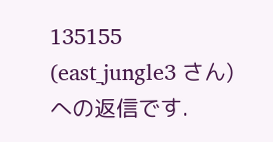135155 (east_jungle3 さん)への返信です.